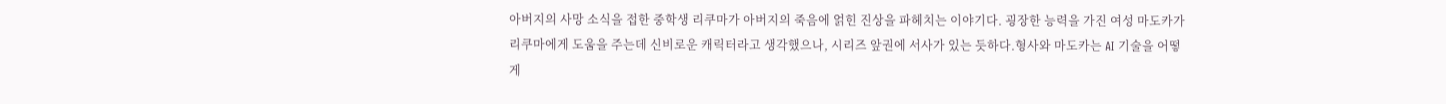아버지의 사망 소식을 접한 중학생 리쿠마가 아버지의 죽음에 얽힌 진상을 파헤치는 이야기다. 굉장한 능력을 가진 여성 마도카가 리쿠마에게 도움을 주는데 신비로운 캐릭터라고 생각했으나, 시리즈 앞권에 서사가 있는 듯하다.형사와 마도카는 AI 기술을 어떻게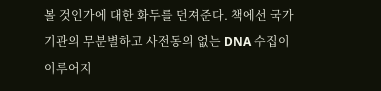볼 것인가에 대한 화두를 던져준다. 책에선 국가기관의 무분별하고 사전동의 없는 DNA 수집이 이루어지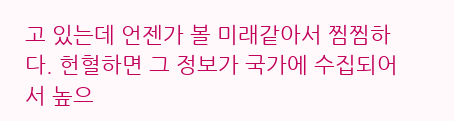고 있는데 언젠가 볼 미래같아서 찜찜하다. 헌혈하면 그 정보가 국가에 수집되어서 높으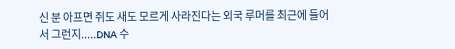신 분 아프면 쥐도 새도 모르게 사라진다는 외국 루머를 최근에 들어서 그런지.....DNA 수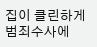집이 클린하게 범죄수사에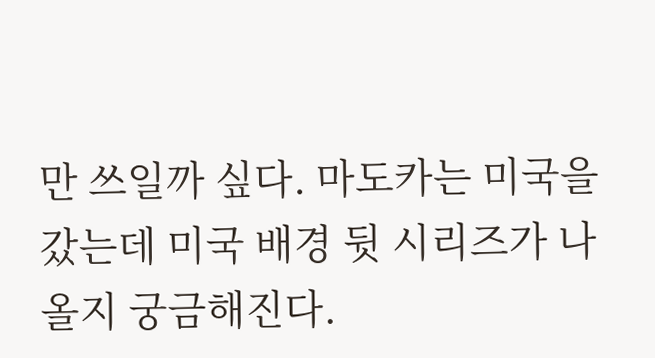만 쓰일까 싶다. 마도카는 미국을 갔는데 미국 배경 뒷 시리즈가 나올지 궁금해진다.